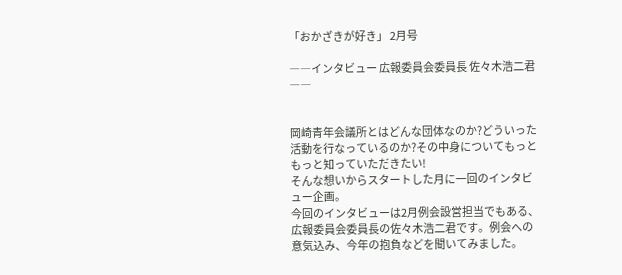「おかざきが好き」 2月号

――インタビュー 広報委員会委員長 佐々木浩二君――


岡崎青年会議所とはどんな団体なのか?どういった活動を行なっているのか?その中身についてもっともっと知っていただきたい!
そんな想いからスタートした月に一回のインタビュー企画。
今回のインタビューは2月例会設営担当でもある、広報委員会委員長の佐々木浩二君です。例会への意気込み、今年の抱負などを聞いてみました。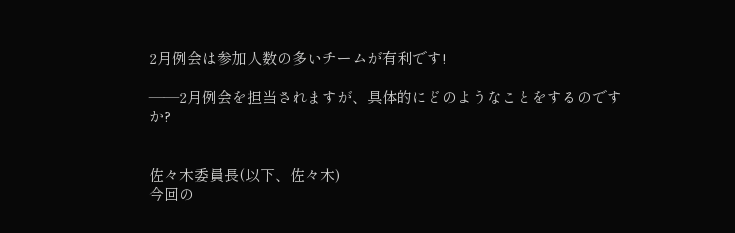2月例会は参加人数の多いチームが有利です!

――2月例会を担当されますが、具体的にどのようなことをするのですか?


佐々木委員長(以下、佐々木)
今回の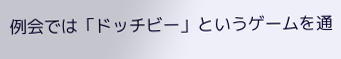例会では「ドッチビー」というゲームを通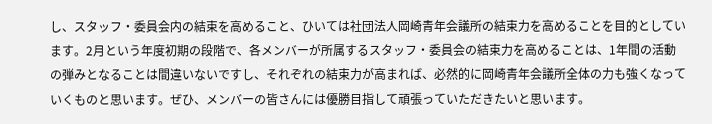し、スタッフ・委員会内の結束を高めること、ひいては社団法人岡崎青年会議所の結束力を高めることを目的としています。2月という年度初期の段階で、各メンバーが所属するスタッフ・委員会の結束力を高めることは、1年間の活動の弾みとなることは間違いないですし、それぞれの結束力が高まれば、必然的に岡崎青年会議所全体の力も強くなっていくものと思います。ぜひ、メンバーの皆さんには優勝目指して頑張っていただきたいと思います。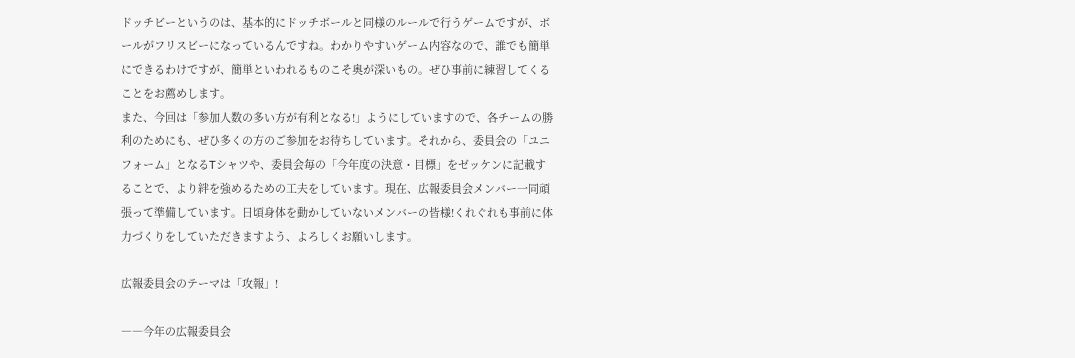ドッチビーというのは、基本的にドッチボールと同様のルールで行うゲームですが、ボールがフリスビーになっているんですね。わかりやすいゲーム内容なので、誰でも簡単にできるわけですが、簡単といわれるものこそ奥が深いもの。ぜひ事前に練習してくることをお薦めします。
また、今回は「参加人数の多い方が有利となる!」ようにしていますので、各チームの勝利のためにも、ぜひ多くの方のご参加をお待ちしています。それから、委員会の「ユニフォーム」となるTシャツや、委員会毎の「今年度の決意・目標」をゼッケンに記載することで、より絆を強めるための工夫をしています。現在、広報委員会メンバー一同頑張って準備しています。日頃身体を動かしていないメンバーの皆様!くれぐれも事前に体力づくりをしていただきますよう、よろしくお願いします。

広報委員会のテーマは「攻報」!

――今年の広報委員会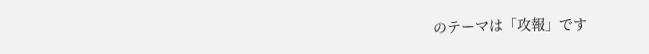のテーマは「攻報」です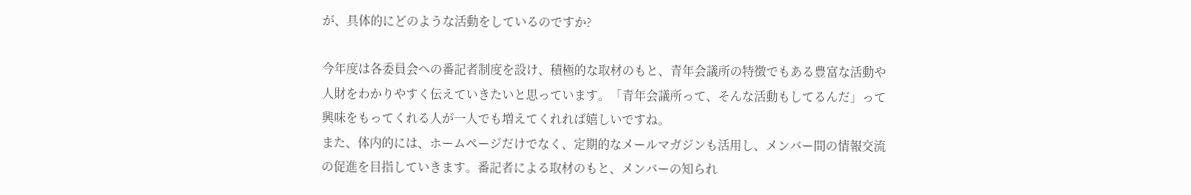が、具体的にどのような活動をしているのですか?

今年度は各委員会への番記者制度を設け、積極的な取材のもと、青年会議所の特徴でもある豊富な活動や人財をわかりやすく伝えていきたいと思っています。「青年会議所って、そんな活動もしてるんだ」って興味をもってくれる人が一人でも増えてくれれば嬉しいですね。
また、体内的には、ホームページだけでなく、定期的なメールマガジンも活用し、メンバー間の情報交流の促進を目指していきます。番記者による取材のもと、メンバーの知られ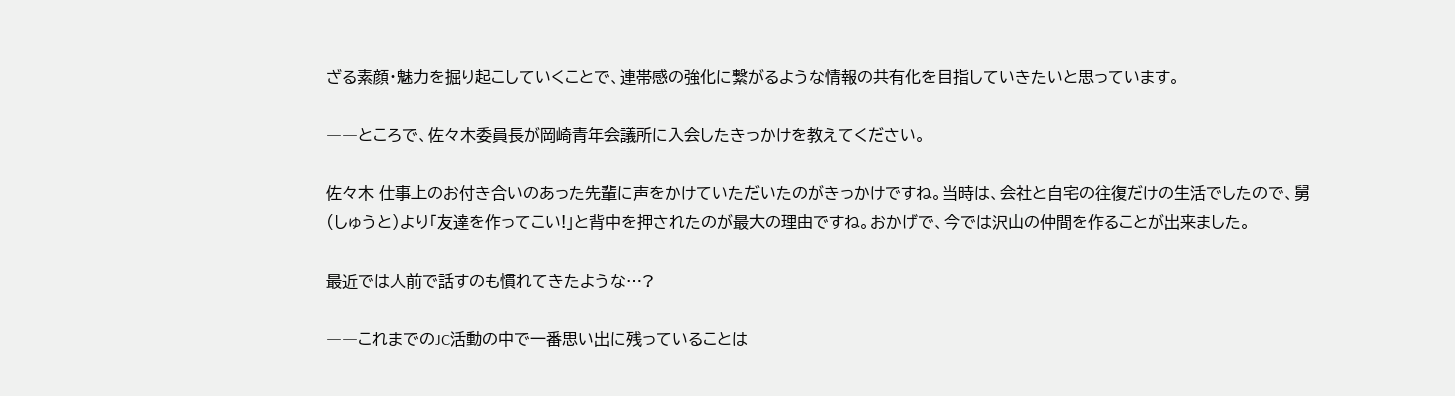ざる素顔・魅力を掘り起こしていくことで、連帯感の強化に繋がるような情報の共有化を目指していきたいと思っています。

――ところで、佐々木委員長が岡崎青年会議所に入会したきっかけを教えてください。

佐々木 仕事上のお付き合いのあった先輩に声をかけていただいたのがきっかけですね。当時は、会社と自宅の往復だけの生活でしたので、舅(しゅうと)より「友達を作ってこい!」と背中を押されたのが最大の理由ですね。おかげで、今では沢山の仲間を作ることが出来ました。

最近では人前で話すのも慣れてきたような…?

――これまでのJC活動の中で一番思い出に残っていることは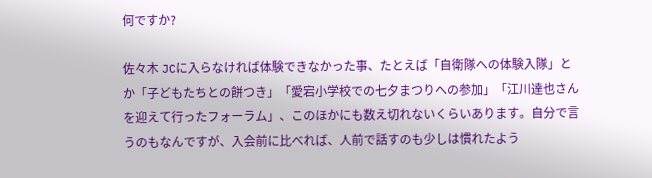何ですか?

佐々木 JCに入らなければ体験できなかった事、たとえば「自衛隊への体験入隊」とか「子どもたちとの餅つき」「愛宕小学校での七夕まつりへの参加」「江川達也さんを迎えて行ったフォーラム」、このほかにも数え切れないくらいあります。自分で言うのもなんですが、入会前に比べれば、人前で話すのも少しは慣れたよう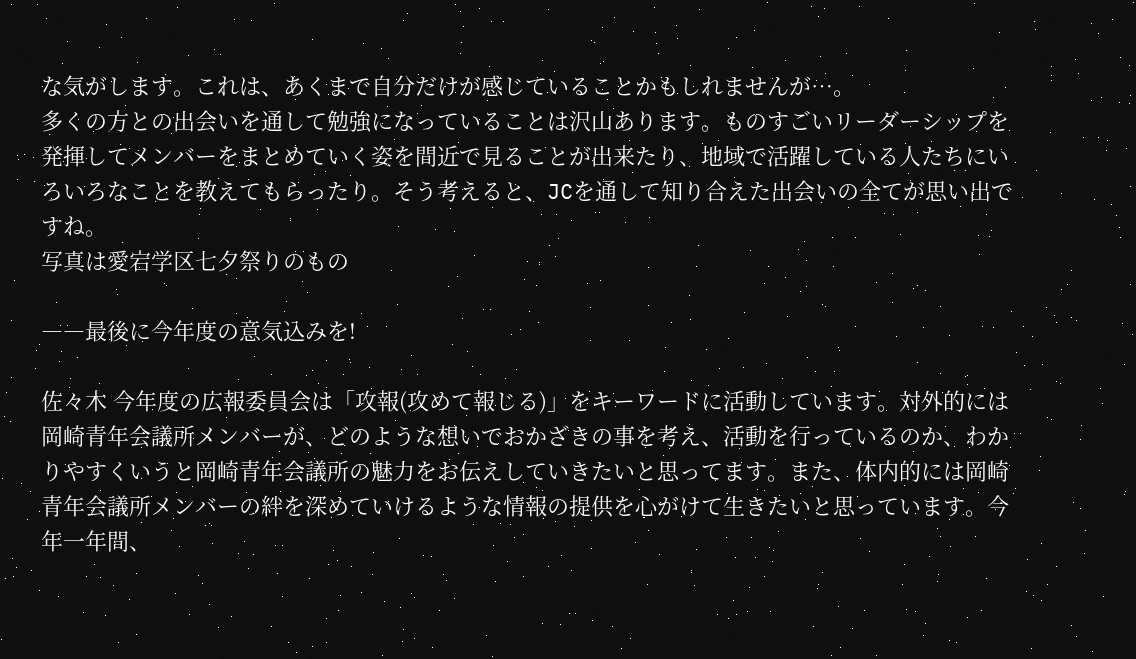な気がします。これは、あくまで自分だけが感じていることかもしれませんが…。
多くの方との出会いを通して勉強になっていることは沢山あります。ものすごいリーダーシップを発揮してメンバーをまとめていく姿を間近で見ることが出来たり、地域で活躍している人たちにいろいろなことを教えてもらったり。そう考えると、JCを通して知り合えた出会いの全てが思い出ですね。
写真は愛宕学区七夕祭りのもの

――最後に今年度の意気込みを!

佐々木 今年度の広報委員会は「攻報(攻めて報じる)」をキーワードに活動しています。対外的には岡崎青年会議所メンバーが、どのような想いでおかざきの事を考え、活動を行っているのか、わかりやすくいうと岡崎青年会議所の魅力をお伝えしていきたいと思ってます。また、体内的には岡崎青年会議所メンバーの絆を深めていけるような情報の提供を心がけて生きたいと思っています。今年一年間、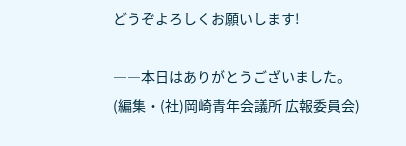どうぞよろしくお願いします!

――本日はありがとうございました。
(編集・(社)岡崎青年会議所 広報委員会)